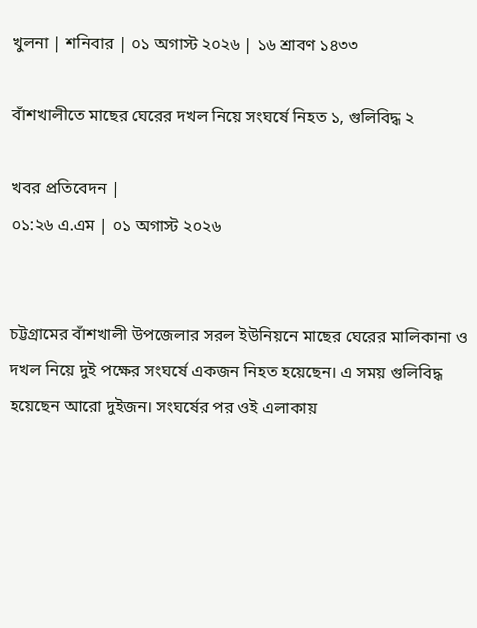খুলনা | শনিবার | ০১ অগাস্ট ২০২৬ | ১৬ শ্রাবণ ১৪৩৩

বাঁশখালীতে মাছের ঘেরের দখল নিয়ে সংঘর্ষে নিহত ১, গুলিবিদ্ধ ২

খবর প্রতিবেদন |
০১:২৬ এ.এম | ০১ অগাস্ট ২০২৬


চট্টগ্রামের বাঁশখালী উপজেলার সরল ইউনিয়নে মাছের ঘেরের মালিকানা ও দখল নিয়ে দুই পক্ষের সংঘর্ষে একজন নিহত হয়েছেন। এ সময় গুলিবিদ্ধ হয়েছেন আরো দুইজন। সংঘর্ষের পর ওই এলাকায়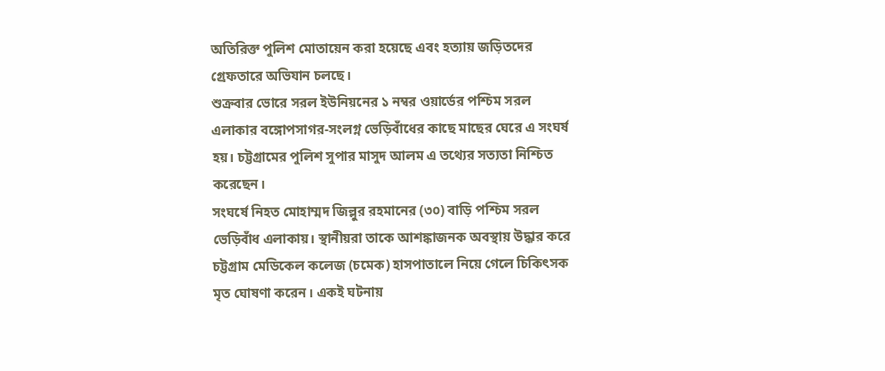অতিরিক্ত পুলিশ মোতায়েন করা হয়েছে এবং হত্যায় জড়িতদের গ্রেফতারে অভিযান চলছে।
শুক্রবার ভোরে সরল ইউনিয়নের ১ নম্বর ওয়ার্ডের পশ্চিম সরল এলাকার বঙ্গোপসাগর-সংলগ্ন ভেড়িবাঁধের কাছে মাছের ঘেরে এ সংঘর্ষ হয়। চট্টগ্রামের পুলিশ সুপার মাসুদ আলম এ তথ্যের সত্যতা নিশ্চিত করেছেন।
সংঘর্ষে নিহত মোহাম্মদ জিল্লুর রহমানের (৩০) বাড়ি পশ্চিম সরল ভেড়িবাঁধ এলাকায়। স্থানীয়রা তাকে আশঙ্কাজনক অবস্থায় উদ্ধার করে চট্টগ্রাম মেডিকেল কলেজ (চমেক) হাসপাতালে নিয়ে গেলে চিকিৎসক মৃত ঘোষণা করেন। একই ঘটনায়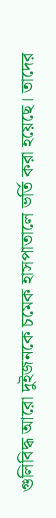গুলিবিদ্ধ আরো দুইজনকে চমেক হাসপাতালে ভর্তি করা হয়েছে। তাদের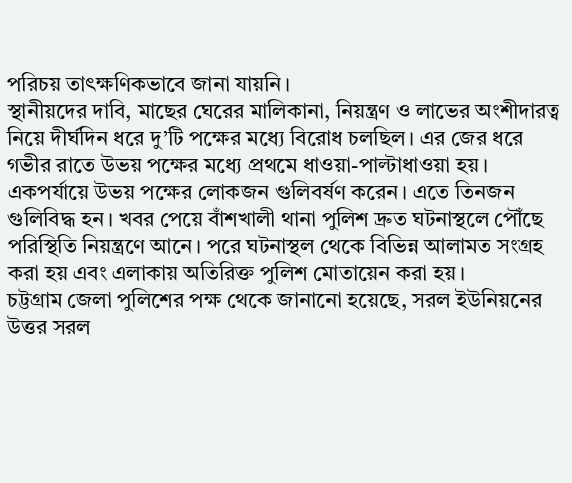পরিচয় তাৎক্ষণিকভাবে জানা যায়নি।
স্থানীয়দের দাবি, মাছের ঘেরের মালিকানা, নিয়ন্ত্রণ ও লাভের অংশীদারত্ব নিয়ে দীর্ঘদিন ধরে দু’টি পক্ষের মধ্যে বিরোধ চলছিল। এর জের ধরে গভীর রাতে উভয় পক্ষের মধ্যে প্রথমে ধাওয়া-পাল্টাধাওয়া হয়। একপর্যায়ে উভয় পক্ষের লোকজন গুলিবর্ষণ করেন। এতে তিনজন গুলিবিদ্ধ হন। খবর পেয়ে বাঁশখালী থানা পুলিশ দ্রুত ঘটনাস্থলে পৌঁছে পরিস্থিতি নিয়ন্ত্রণে আনে। পরে ঘটনাস্থল থেকে বিভিন্ন আলামত সংগ্রহ করা হয় এবং এলাকায় অতিরিক্ত পুলিশ মোতায়েন করা হয়।
চট্টগ্রাম জেলা পুলিশের পক্ষ থেকে জানানো হয়েছে, সরল ইউনিয়নের উত্তর সরল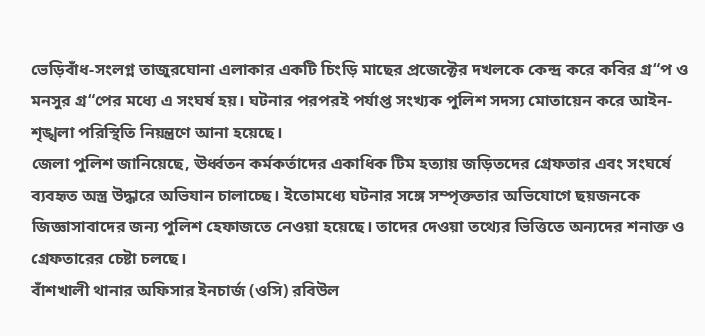ভেড়িবাঁধ-সংলগ্ন তাজুরঘোনা এলাকার একটি চিংড়ি মাছের প্রজেক্টের দখলকে কেন্দ্র করে কবির গ্র“প ও মনসুর গ্র“পের মধ্যে এ সংঘর্ষ হয়। ঘটনার পরপরই পর্যাপ্ত সংখ্যক পুলিশ সদস্য মোতায়েন করে আইন-শৃঙ্খলা পরিস্থিতি নিয়ন্ত্রণে আনা হয়েছে।
জেলা পুলিশ জানিয়েছে, ঊর্ধ্বতন কর্মকর্তাদের একাধিক টিম হত্যায় জড়িতদের গ্রেফতার এবং সংঘর্ষে ব্যবহৃত অস্ত্র উদ্ধারে অভিযান চালাচ্ছে। ইতোমধ্যে ঘটনার সঙ্গে সম্পৃক্ততার অভিযোগে ছয়জনকে জিজ্ঞাসাবাদের জন্য পুলিশ হেফাজতে নেওয়া হয়েছে। তাদের দেওয়া তথ্যের ভিত্তিতে অন্যদের শনাক্ত ও গ্রেফতারের চেষ্টা চলছে।
বাঁশখালী থানার অফিসার ইনচার্জ (ওসি) রবিউল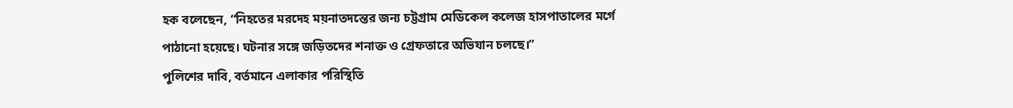হক বলেছেন, “নিহতের মরদেহ ময়নাতদন্তের জন্য চট্টগ্রাম মেডিকেল কলেজ হাসপাতালের মর্গে পাঠানো হয়েছে। ঘটনার সঙ্গে জড়িতদের শনাক্ত ও গ্রেফতারে অভিযান চলছে।”
পুলিশের দাবি, বর্তমানে এলাকার পরিস্থিতি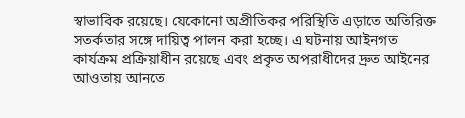স্বাভাবিক রয়েছে। যেকোনো অপ্রীতিকর পরিস্থিতি এড়াতে অতিরিক্ত সতর্কতার সঙ্গে দায়িত্ব পালন করা হচ্ছে। এ ঘটনায় আইনগত কার্যক্রম প্রক্রিয়াধীন রয়েছে এবং প্রকৃত অপরাধীদের দ্রুত আইনের আওতায় আনতে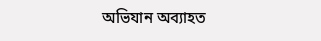অভিযান অব্যাহত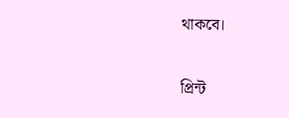থাকবে।

প্রিন্ট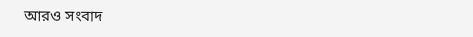আরও সংবাদ